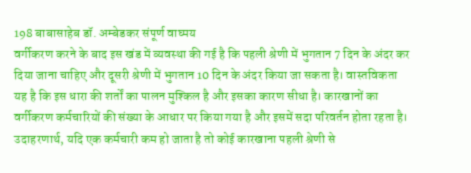198 बाबासाहेब डॉ. अम्बेडकर संपूर्ण वाघ्मय
वर्गीकरण करने के बाद इस खंड में व्यवस्था की गई है कि पहली श्रेणी में भुगतान 7 दिन के अंदर कर दिया जाना चाहिए और दूसरी श्रेणी में भुगतान 10 दिन के अंदर किया जा सकता है। वास्तविकता यह है कि इस धारा की शर्तों का पालन मुश्किल है और इसका कारण सीधा है। कारखानों का वर्गीकरण कर्मचारियों की संख्या के आधार पर किया गया है और इसमें सदा परिवर्तन होता रहता है। उदाहरणार्थ, यदि एक कर्मचारी कम हो जाता है तो कोई कारखाना पहली श्रेणी से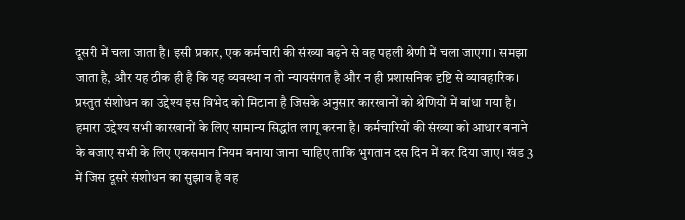दूसरी में चला जाता है। इसी प्रकार, एक कर्मचारी की संख्या बढ़ने से वह पहली श्रेणी में चला जाएगा। समझा जाता है, और यह ठीक ही है कि यह व्यवस्था न तो न्यायसंगत है और न ही प्रशासनिक दृष्टि से व्यावहारिक। प्रस्तुत संशोधन का उद्देश्य इस विभेद को मिटाना है जिसके अनुसार कारखानों को श्रेणियों में बांधा गया है। हमारा उद्देश्य सभी कारखानों के लिए सामान्य सिद्धांत लागू करना है। कर्मचारियों की संख्या को आधार बनाने के बजाए सभी के लिए एकसमान नियम बनाया जाना चाहिए ताकि भुगतान दस दिन में कर दिया जाए। खंड 3 में जिस दूसरे संशोधन का सुझाव है वह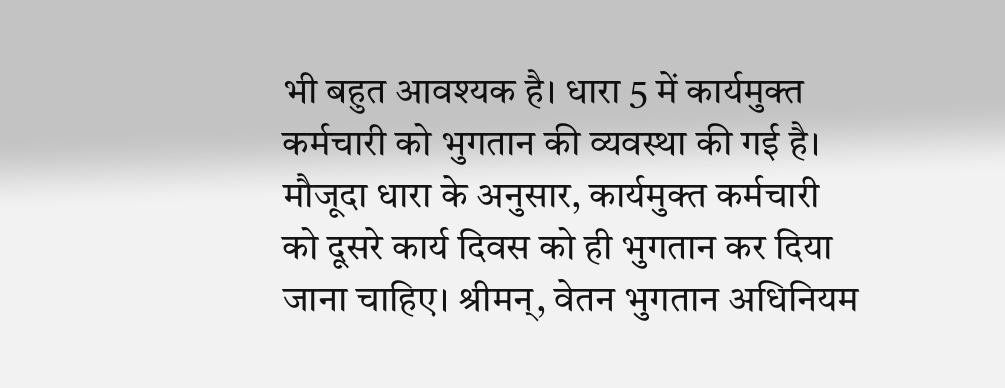भी बहुत आवश्यक है। धारा 5 में कार्यमुक्त कर्मचारी को भुगतान की व्यवस्था की गई है। मौजूदा धारा के अनुसार, कार्यमुक्त कर्मचारी को दूसरे कार्य दिवस को ही भुगतान कर दिया जाना चाहिए। श्रीमन्, वेतन भुगतान अधिनियम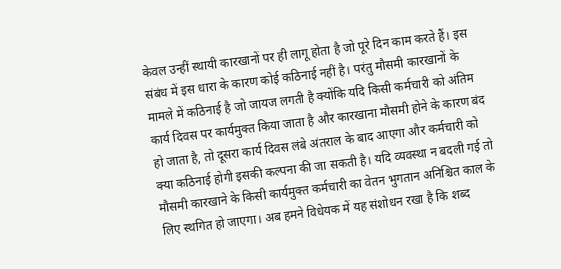केवल उन्हीं स्थायी कारखानों पर ही लागू होता है जो पूरे दिन काम करते हैं। इस संबंध में इस धारा के कारण कोई कठिनाई नहीं है। परंतु मौसमी कारखानों के मामले में कठिनाई है जो जायज लगती है क्योंकि यदि किसी कर्मचारी को अंतिम कार्य दिवस पर कार्यमुक्त किया जाता है और कारखाना मौसमी होने के कारण बंद हो जाता है, तो दूसरा कार्य दिवस लंबे अंतराल के बाद आएगा और कर्मचारी को क्या कठिनाई होगी इसकी कल्पना की जा सकती है। यदि व्यवस्था न बदली गई तो मौसमी कारखाने के किसी कार्यमुक्त कर्मचारी का वेतन भुगतान अनिश्चित काल के लिए स्थगित हो जाएगा। अब हमने विधेयक में यह संशोधन रखा है कि शब्द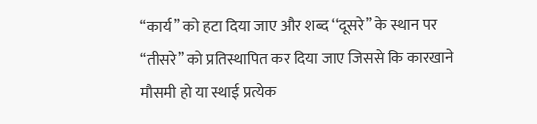‘‘कार्य’’ को हटा दिया जाए और शब्द ‘‘दूसरे’’ के स्थान पर ‘‘तीसरे’’ को प्रतिस्थापित कर दिया जाए जिससे कि कारखाने मौसमी हो या स्थाई प्रत्येक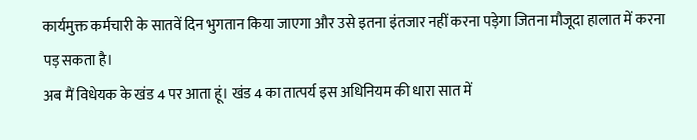कार्यमुक्त कर्मचारी के सातवें दिन भुगतान किया जाएगा और उसे इतना इंतजार नहीं करना पड़ेगा जितना मौजूदा हालात में करना पड़ सकता है।
अब मैं विधेयक के खंड 4 पर आता हूं। खंड 4 का तात्पर्य इस अधिनियम की धारा सात में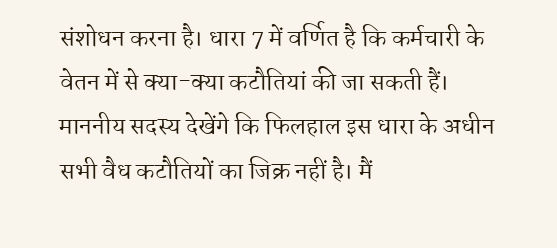संशोधन करना है। धारा 7 में वर्णित है कि कर्मचारी के वेतन में से क्या-क्या कटौतियां की जा सकती हैं। माननीय सदस्य देखेंगे कि फिलहाल इस धारा के अधीन सभी वैध कटौतियों का जिक्र नहीं है। मैं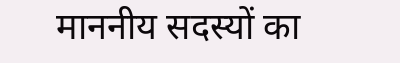माननीय सदस्यों का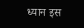ध्यान इस